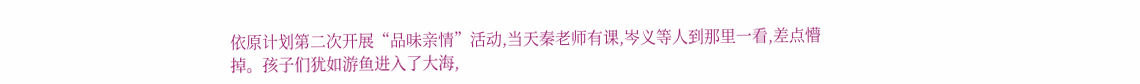依原计划第二次开展“品味亲情”活动,当天秦老师有课,岑义等人到那里一看,差点懵掉。孩子们犹如游鱼进入了大海,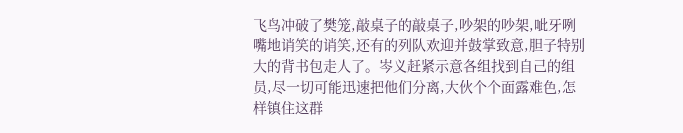飞鸟冲破了樊笼,敲桌子的敲桌子,吵架的吵架,呲牙咧嘴地诮笑的诮笑,还有的列队欢迎并鼓掌致意,胆子特别大的背书包走人了。岑义赶紧示意各组找到自己的组员,尽一切可能迅速把他们分离,大伙个个面露难色,怎样镇住这群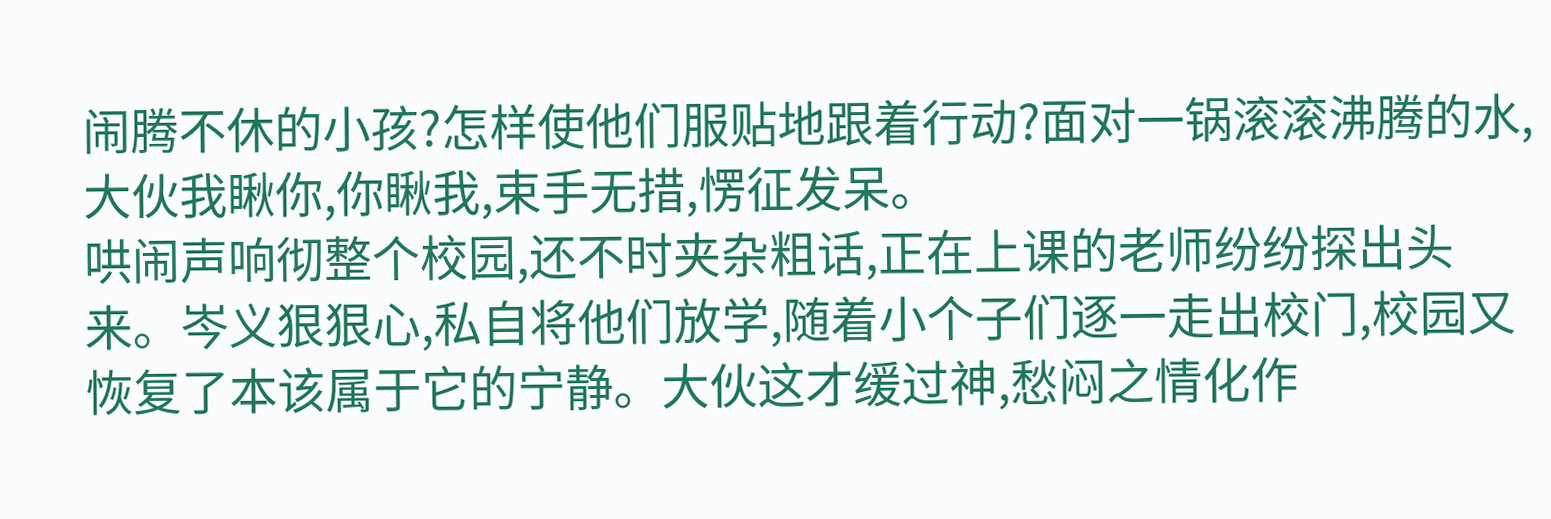闹腾不休的小孩?怎样使他们服贴地跟着行动?面对一锅滚滚沸腾的水,大伙我瞅你,你瞅我,束手无措,愣征发呆。
哄闹声响彻整个校园,还不时夹杂粗话,正在上课的老师纷纷探出头来。岑义狠狠心,私自将他们放学,随着小个子们逐一走出校门,校园又恢复了本该属于它的宁静。大伙这才缓过神,愁闷之情化作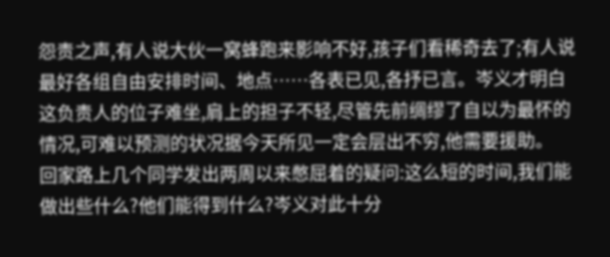怨责之声,有人说大伙一窝蜂跑来影响不好,孩子们看稀奇去了;有人说最好各组自由安排时间、地点……各表已见,各抒已言。岑义才明白这负责人的位子难坐,肩上的担子不轻,尽管先前绸缪了自以为最怀的情况,可难以预测的状况据今天所见一定会层出不穷,他需要援助。
回家路上几个同学发出两周以来憋屈着的疑问:这么短的时间,我们能做出些什么?他们能得到什么?岑义对此十分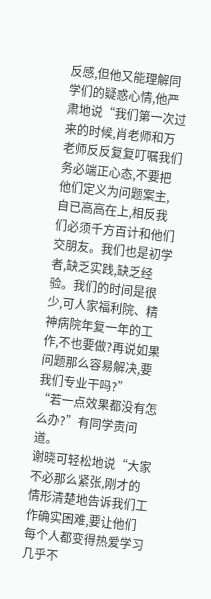反感,但他又能理解同学们的疑惑心情,他严肃地说“我们第一次过来的时候,肖老师和万老师反反复复叮嘱我们务必端正心态,不要把他们定义为问题案主,自已高高在上,相反我们必须千方百计和他们交朋友。我们也是初学者,缺乏实践,缺乏经验。我们的时间是很少,可人家福利院、精神病院年复一年的工作,不也要做?再说如果问题那么容易解决,要我们专业干吗?”
“若一点效果都没有怎么办?”有同学责问道。
谢晓可轻松地说“大家不必那么紧张,刚才的情形清楚地告诉我们工作确实困难,要让他们每个人都变得热爱学习几乎不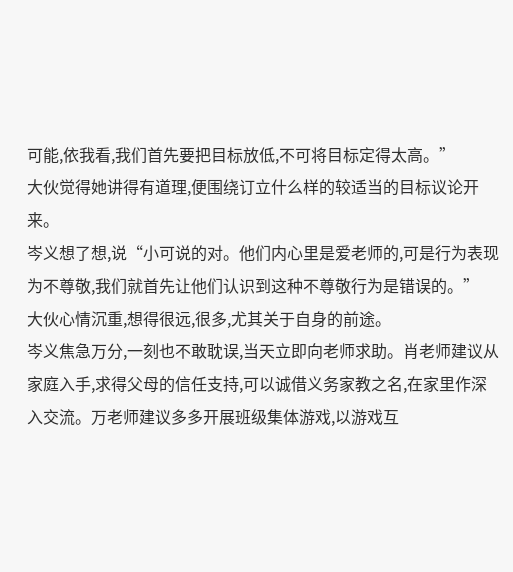可能,依我看,我们首先要把目标放低,不可将目标定得太高。”
大伙觉得她讲得有道理,便围绕订立什么样的较适当的目标议论开来。
岑义想了想,说“小可说的对。他们内心里是爱老师的,可是行为表现为不尊敬,我们就首先让他们认识到这种不尊敬行为是错误的。”
大伙心情沉重,想得很远,很多,尤其关于自身的前途。
岑义焦急万分,一刻也不敢耽误,当天立即向老师求助。肖老师建议从家庭入手,求得父母的信任支持,可以诚借义务家教之名,在家里作深入交流。万老师建议多多开展班级集体游戏,以游戏互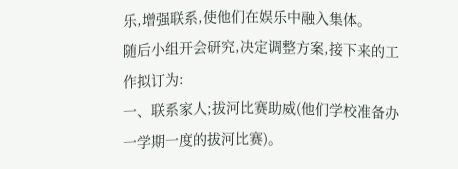乐,增强联系,使他们在娱乐中融入集体。
随后小组开会研究,决定调整方案,接下来的工作拟订为:
一、联系家人;拔河比赛助威(他们学校准备办一学期一度的拔河比赛)。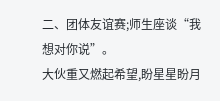二、团体友谊赛;师生座谈“我想对你说”。
大伙重又燃起希望,盼星星盼月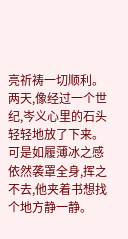亮祈祷一切顺利。
两天,像经过一个世纪,岑义心里的石头轻轻地放了下来。可是如履薄冰之感依然袭罩全身,挥之不去,他夹着书想找个地方静一静。